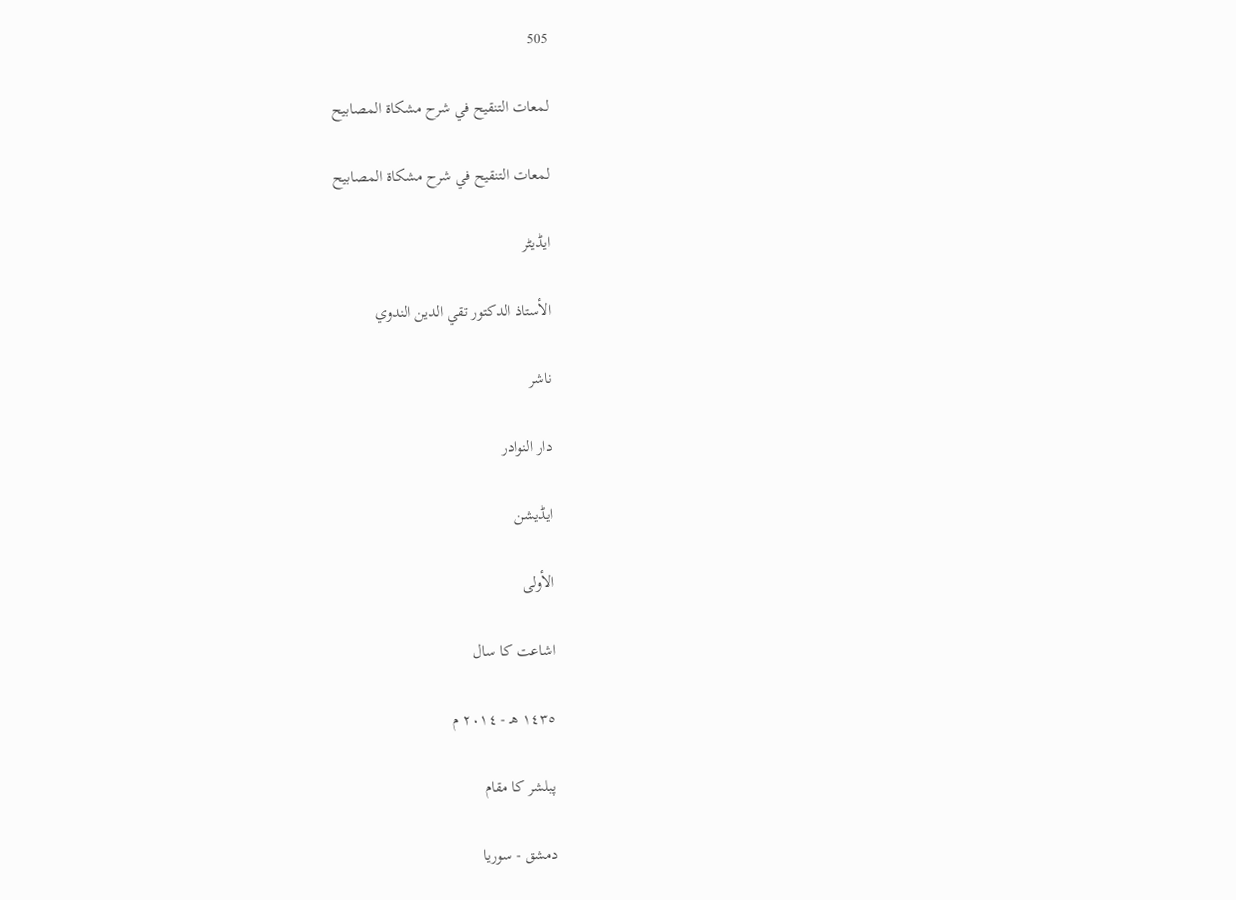505

لمعات التنقيح في شرح مشكاة المصابيح

لمعات التنقيح في شرح مشكاة المصابيح

ایڈیٹر

الأستاذ الدكتور تقي الدين الندوي

ناشر

دار النوادر

ایڈیشن

الأولى

اشاعت کا سال

١٤٣٥ هـ - ٢٠١٤ م

پبلشر کا مقام

دمشق - سوريا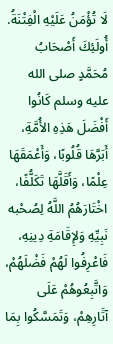لَا تُؤْمَنُ عَلَيْهِ الْفِتْنَةُ. أُولَئِكَ أَصْحَابُ مُحَمَّدٍ صلى الله عليه وسلم كَانُوا أَفْضَلَ هَذِهِ الأُمَّةِ، أَبَرَّهَا قُلُوبًا، وَأَعْمَقَهَا عِلْمًا، وَأَقَلَّهَا تَكَلُّفًا، اخْتَارَهُمُ اللَّهُ لِصُحْبه نَبِيِّهِ وَلإِقَامَةِ دِينِهِ، فَاعْرِفُوا لَهُمْ فَضْلَهُمْ، وَاتَّبِعُوهُمْ عَلَى آثَارِهِمْ، وَتَمَسَّكُوا بِمَا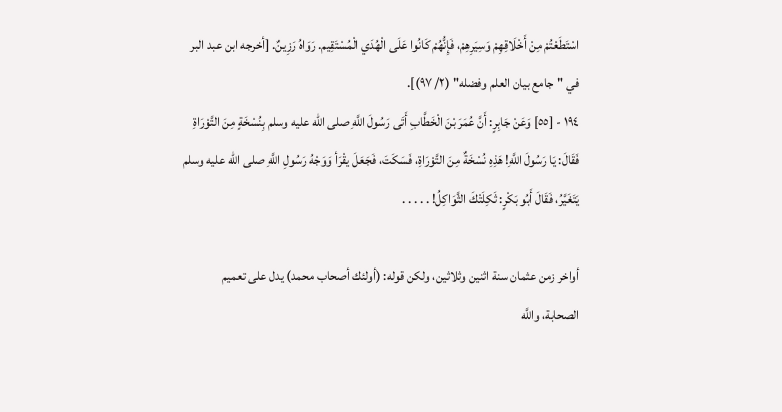اسْتَطَعْتُمْ مِنْ أَخْلَاقِهِمْ وَسِيَرِهِمْ، فَإِنُّهُمْ كَانُوا عَلَى الْهُدَي الْمُسْتَقِيم. رَوَاهُ رَزِينٌ. [أخرجه ابن عبد البر في "جامع بيان العلم وفضله" (٢/ ٩٧)].
١٩٤ - [٥٥] وَعَنْ جَابِرٍ: أَنَّ عُمَرَ بْنَ الْخَطَّابِ أَتَى رَسُولَ اللَّهِ صلى الله عليه وسلم بِنُسْخَةٍ مِنَ التَّوْرَاةِ فَقَالَ: يَا رَسُولَ اللَّهِ! هَذِهِ نُسْخَةٌ مِنَ التَّوْرَاةِ، فَسَكَتَ، فَجَعَلَ يقْرَأ وَوَجْهُ رَسُولِ اللَّهِ صلى الله عليه وسلم يَتَغَيَّرُ، فَقَالَ أَبُو بَكْرٍ: ثَكِلَتْكَ الثَّوَاكِلُ! . . . . .

أواخر زمن عثمان سنة اثنين وثلاثين، ولكن قوله: (أولئك أصحاب محمد) يدل على تعميم الصحابة، واللَّه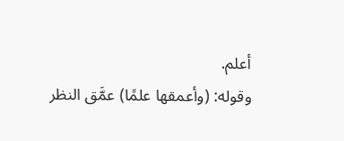أعلم.
وقوله: (وأعمقها علمًا) عمَّق النظر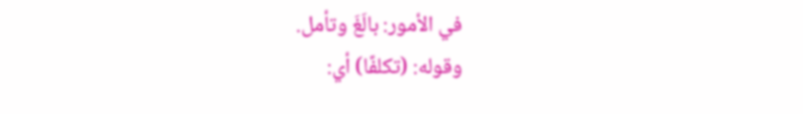في الأمور: بالَغَ وتأمل.
وقوله: (تكلفًا) أي: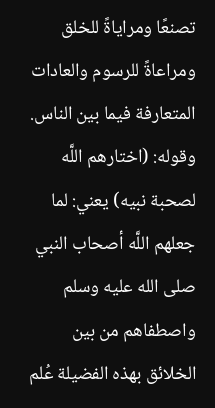تصنعًا ومراياةً للخلق ومراعاةً للرسوم والعادات المتعارفة فيما بين الناس.
وقوله: (اختارهم اللَّه لصحبة نبيه) يعني: لما جعلهم اللَّه أصحاب النبي صلى الله عليه وسلم واصطفاهم من بين الخلائق بهذه الفضيلة عُلم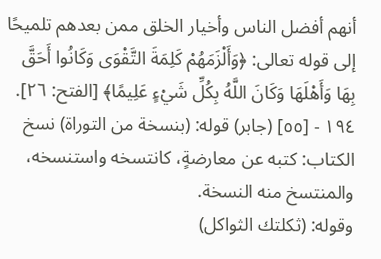أنهم أفضل الناس وأخيار الخلق ممن بعدهم تلميحًا إلى قوله تعالى: ﴿وَأَلْزَمَهُمْ كَلِمَةَ التَّقْوَى وَكَانُوا أَحَقَّ بِهَا وَأَهْلَهَا وَكَانَ اللَّهُ بِكُلِّ شَيْءٍ عَلِيمًا﴾ [الفتح: ٢٦].
١٩٤ - [٥٥] (جابر) قوله: (بنسخة من التوراة) نسخ الكتاب: كتبه عن معارضةٍ، كانتسخه واستنسخه، والمنتسخ منه النسخة.
وقوله: (ثكلتك الثواكل)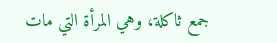جمع ثاكلة، وهي المرأة التي مات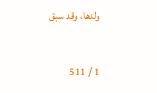ولدها، وقد سبق

1 / 511